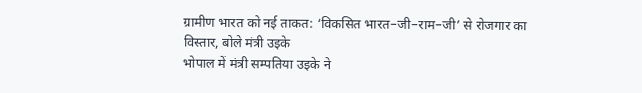ग्रामीण भारत को नई ताकत: ‘विकसित भारत–जी–राम–जी’ से रोजगार का विस्तार, बोले मंत्री उइके
भोपाल में मंत्री सम्पतिया उइके ने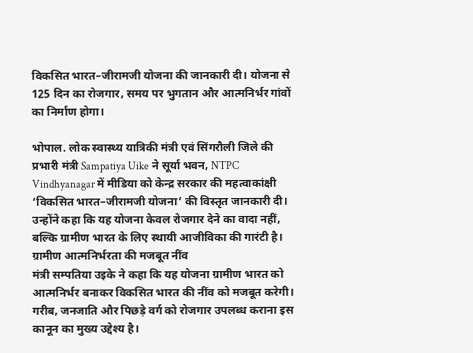विकसित भारत–जीरामजी योजना की जानकारी दी। योजना से 125 दिन का रोजगार, समय पर भुगतान और आत्मनिर्भर गांवों का निर्माण होगा।

भोपाल. लोक स्वास्थ्य यात्रिकी मंत्री एवं सिंगरौली जिले की प्रभारी मंत्री Sampatiya Uike ने सूर्या भवन, NTPC Vindhyanagar में मीडिया को केन्द्र सरकार की महत्वाकांक्षी ‘विकसित भारत–जीरामजी योजना’ की विस्तृत जानकारी दी। उन्होंने कहा कि यह योजना केवल रोजगार देने का वादा नहीं, बल्कि ग्रामीण भारत के लिए स्थायी आजीविका की गारंटी है।
ग्रामीण आत्मनिर्भरता की मजबूत नींव
मंत्री सम्पतिया उइके ने कहा कि यह योजना ग्रामीण भारत को आत्मनिर्भर बनाकर विकसित भारत की नींव को मजबूत करेगी। गरीब, जनजाति और पिछड़े वर्ग को रोजगार उपलब्ध कराना इस कानून का मुख्य उद्देश्य है।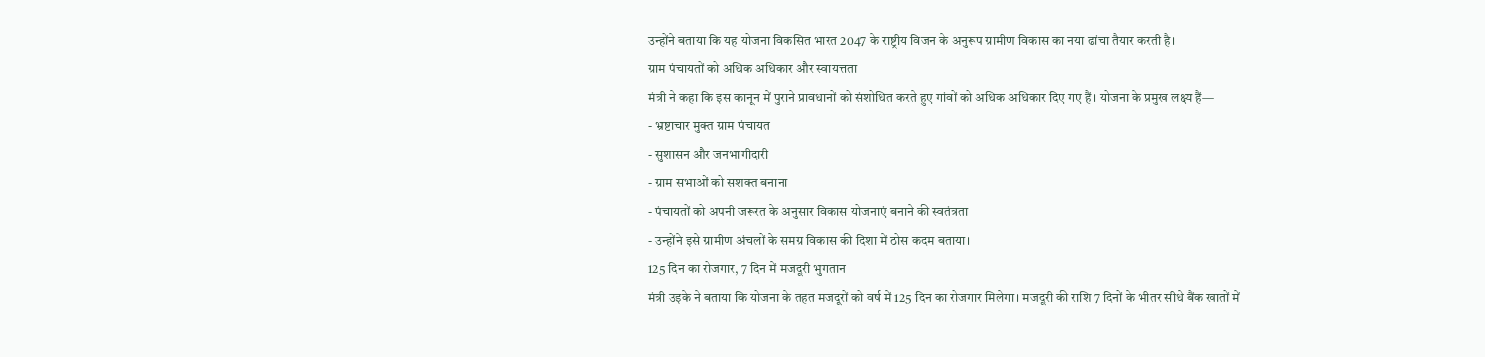उन्होंने बताया कि यह योजना विकसित भारत 2047 के राष्ट्रीय विजन के अनुरूप ग्रामीण विकास का नया ढांचा तैयार करती है।
ग्राम पंचायतों को अधिक अधिकार और स्वायत्तता
मंत्री ने कहा कि इस कानून में पुराने प्रावधानों को संशोधित करते हुए गांवों को अधिक अधिकार दिए गए हैं। योजना के प्रमुख लक्ष्य हैं—
- भ्रष्टाचार मुक्त ग्राम पंचायत
- सुशासन और जनभागीदारी
- ग्राम सभाओं को सशक्त बनाना
- पंचायतों को अपनी जरूरत के अनुसार विकास योजनाएं बनाने की स्वतंत्रता
- उन्होंने इसे ग्रामीण अंचलों के समग्र विकास की दिशा में ठोस कदम बताया।
125 दिन का रोजगार, 7 दिन में मजदूरी भुगतान
मंत्री उइके ने बताया कि योजना के तहत मजदूरों को वर्ष में 125 दिन का रोजगार मिलेगा। मजदूरी की राशि 7 दिनों के भीतर सीधे बैंक खातों में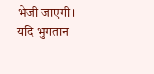भेजी जाएगी। यदि भुगतान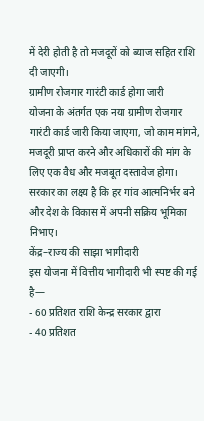में देरी होती है तो मजदूरों को ब्याज सहित राशि दी जाएगी।
ग्रामीण रोजगार गारंटी कार्ड होगा जारी
योजना के अंतर्गत एक नया ग्रामीण रोजगार गारंटी कार्ड जारी किया जाएगा, जो काम मांगने, मजदूरी प्राप्त करने और अधिकारों की मांग के लिए एक वैध और मजबूत दस्तावेज होगा। सरकार का लक्ष्य है कि हर गांव आत्मनिर्भर बने और देश के विकास में अपनी सक्रिय भूमिका निभाए।
केंद्र–राज्य की साझा भागीदारी
इस योजना में वित्तीय भागीदारी भी स्पष्ट की गई है—
- 60 प्रतिशत राशि केन्द्र सरकार द्वारा
- 40 प्रतिशत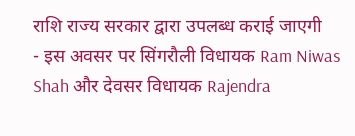राशि राज्य सरकार द्वारा उपलब्ध कराई जाएगी
- इस अवसर पर सिंगरौली विधायक Ram Niwas Shah और देवसर विधायक Rajendra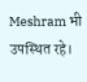Meshram भी उपस्थित रहे।